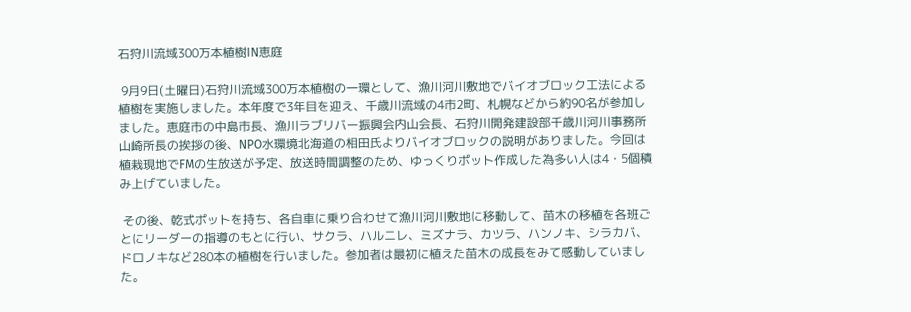石狩川流域300万本植樹IN恵庭

 9月9日(土曜日)石狩川流域300万本植樹の一環として、漁川河川敷地でバイオブロック工法による植樹を実施しました。本年度で3年目を迎え、千歳川流域の4市2町、札幌などから約90名が参加しました。恵庭市の中島市長、漁川ラブリバー振興会内山会長、石狩川開発建設部千歳川河川事務所山崎所長の挨拶の後、NPO水環境北海道の相田氏よりバイオブロックの説明がありました。今回は植栽現地でFMの生放送が予定、放送時間調整のため、ゆっくりポット作成した為多い人は4・5個積み上げていました。

 その後、乾式ポットを持ち、各自車に乗り合わせて漁川河川敷地に移動して、苗木の移植を各班ごとにリーダーの指導のもとに行い、サクラ、ハルニレ、ミズナラ、カツラ、ハンノキ、シラカバ、ドロノキなど280本の植樹を行いました。参加者は最初に植えた苗木の成長をみて感動していました。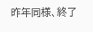昨年同様、終了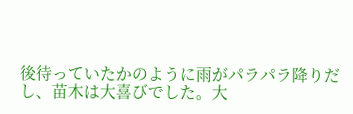後待っていたかのように雨がパラパラ降りだし、苗木は大喜びでした。大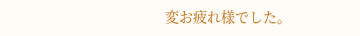変お疲れ様でした。